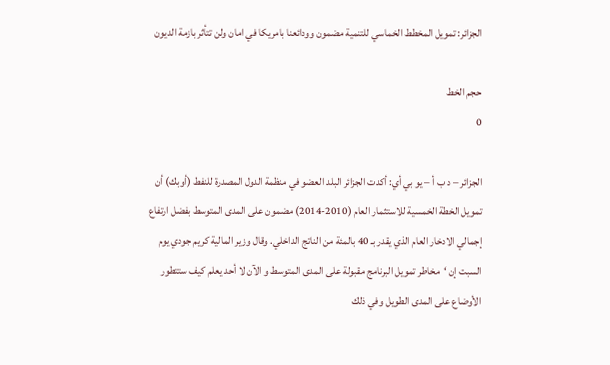الجزائر: تمويل المخطط الخماسي للتنمية مضمون وودائعنا بامريكا في امان ولن تتأثر بازمة الديون

حجم الخط
0

الجزائر – د ب أ – يو بي أي: أكدت الجزائر البلد العضو في منظمة الدول المصدرة للنفط (أوبك) أن تمويل الخطة الخمسية للاستثمار العام (2010-2014) مضمون على المدى المتوسط بفضل ارتفاع إجمالي الادخار العام الذي يقدر بـ 40 بالمئة من الناتج الداخلي. وقال وزير المالية كريم جودي يوم السبت إن ‘مخاطر تمويل البرنامج مقبولة على المدى المتوسط و الآن لا أحد يعلم كيف ستتطور الأوضاع على المدى الطويل وفي ذلك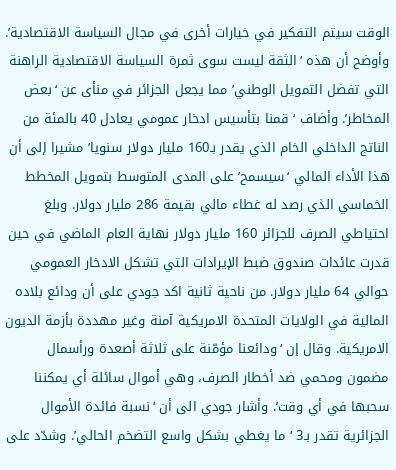الوقت سيتم التفكير في خيارات أخرى في مجال السياسة الاقتصادية’. وأوضح أن هذه ‘الثقة ليست سوى ثمرة السياسة الاقتصادية الراهنة التي تفضل التمويل الوطني’ مما يجعل الجزائر في منأى عن ‘بعض المخاطر’. وأضاف ‘ قمنا بتأسيس ادخار عمومي يعادل 40 بالمئة من الناتج الداخلي الخام الذي يقدر بـ160 مليار دولار سنويا’ مشيرا إلى أن هذا الأداء المالي ‘سيسمح’ على المدى المتوسط بتمويل المخطط الخماسي الذي رصد له غطاء مالي بقيمة 286 مليار دولار. وبلغ احتياطي الصرف للجزائر 160 مليار دولار نهاية العام الماضي في حين قدرت عائدات صندوق ضبط الإيرادات التي تشكل الادخار العمومي حوالي 64 مليار دولار. من ناحية ثانية اكد جودي على أن ودائع بلاده المالية في الولايات المتحدة الامريكية آمنة وغير مهددة بأزمة الديون الامريكية. وقال إن ‘ودائعنا مؤمّنة على ثلاثة أصعدة ورأسمال مضمون ومحمي ضد أخطار الصرف، وهي أموال سائلة أي يمكننا سحبها في أي وقت’. وأشار جودي الى أن ‘نسبة فائدة الأموال الجزائرية تقدر بـ3 ‘ ما يغطي بشكل واسع التضخم الحالي’. وشدّد على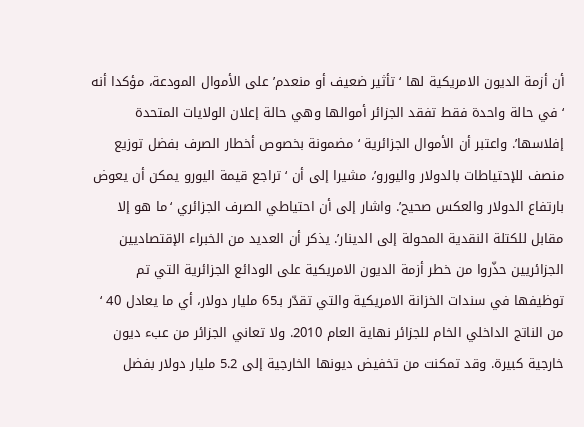أن أزمة الديون الامريكية لها ‘ تأثير ضعيف أو منعدم’ على الأموال المودعة، مؤكدا أنه ‘في حالة واحدة فقط تفقد الجزائر أموالها وهي حالة إعلان الولايات المتحدة إفلاسها’. واعتبر أن الأموال الجزائرية ‘مضمونة بخصوص أخطار الصرف بفضل توزيع منصف للإحتياطات بالدولار واليورو’، مشيرا إلى أن ‘تراجع قيمة اليورو يمكن أن يعوض بارتفاع الدولار والعكس صحيح’. واشار إلى أن احتياطي الصرف الجزائري ‘ما هو إلا مقابل للكتلة النقدية المحولة إلى الدينار’. يذكر أن العديد من الخبراء الإقتصاديين الجزائريين حذّروا من خطر أزمة الديون الامريكية على الودائع الجزائرية التي تم توظيفها في سندات الخزانة الامريكية والتي تقدّر بـ65 مليار دولار، أي ما يعادل 40 ‘ من الناتج الداخلي الخام للجزائر نهاية العام 2010. ولا تعاني الجزائر من عبء ديون خارجية كبيرة. وقد تمكنت من تخفيض ديونها الخارجية إلى 5.2 مليار دولار بفضل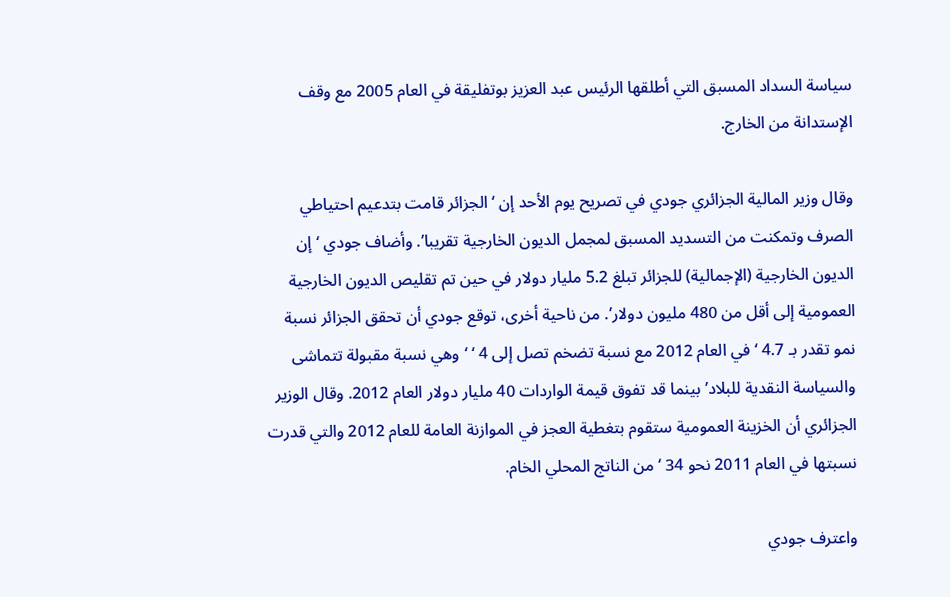سياسة السداد المسبق التي أطلقها الرئيس عبد العزيز بوتفليقة في العام 2005 مع وقف الإستدانة من الخارج.

وقال وزير المالية الجزائري جودي في تصريح يوم الأحد إن ‘الجزائر قامت بتدعيم احتياطي الصرف وتمكنت من التسديد المسبق لمجمل الديون الخارجية تقريبا’. وأضاف جودي ‘إن الديون الخارجية (الإجمالية) للجزائر تبلغ 5.2 مليار دولار في حين تم تقليص الديون الخارجية العمومية إلى أقل من 480 مليون دولار’. من ناحية أخرى، توقع جودي أن تحقق الجزائر نسبة نمو تقدر بـ 4.7 ‘ في العام 2012 مع نسبة تضخم تصل إلى 4 ‘ ‘وهي نسبة مقبولة تتماشى والسياسة النقدية للبلاد’ بينما قد تفوق قيمة الواردات 40 مليار دولار العام 2012. وقال الوزير الجزائري أن الخزينة العمومية ستقوم بتغطية العجز في الموازنة العامة للعام 2012 والتي قدرت نسبتها في العام 2011 نحو 34 ‘ من الناتج المحلي الخام.

واعترف جودي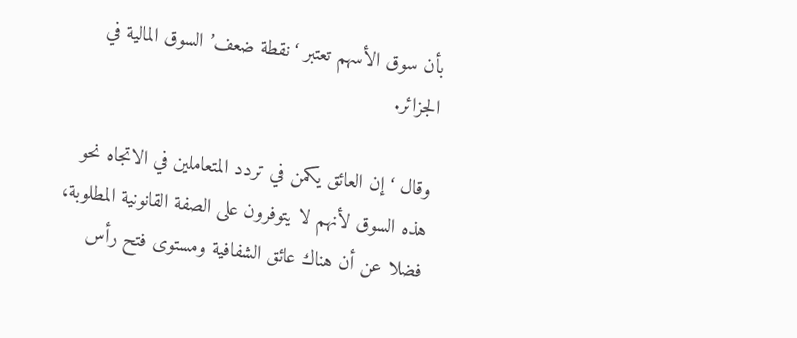بأن سوق الأسهم تعتبر ‘نقطة ضعف’ السوق المالية في الجزائر.

وقال ‘إن العائق يكمن في تردد المتعاملين في الاتجاه نحو هذه السوق لأنهم لا يتوفرون على الصفة القانونية المطلوبة، فضلا عن أن هناك عائق الشفافية ومستوى فتح رأس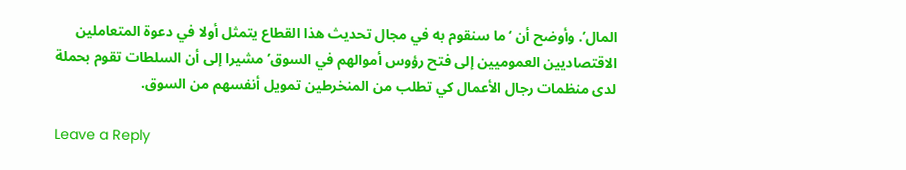المال’. وأوضح أن ‘ما سنقوم به في مجال تحديث هذا القطاع يتمثل أولا في دعوة المتعاملين الاقتصاديين العموميين إلى فتح رؤوس أموالهم في السوق’ مشيرا إلى أن السلطات تقوم بحملة لدى منظمات رجال الأعمال كي تطلب من المنخرطين تمويل أنفسهم من السوق.

Leave a Reply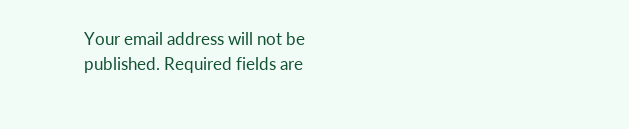Your email address will not be published. Required fields are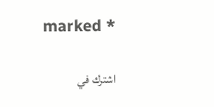marked *

اشترك في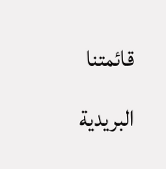قائمتنا البريدية